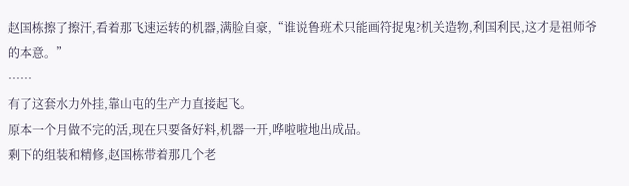赵国栋擦了擦汗,看着那飞速运转的机器,满脸自豪,“谁说鲁班术只能画符捉鬼?机关造物,利国利民,这才是祖师爷的本意。”
……
有了这套水力外挂,靠山屯的生产力直接起飞。
原本一个月做不完的活,现在只要备好料,机器一开,哗啦啦地出成品。
剩下的组装和精修,赵国栋带着那几个老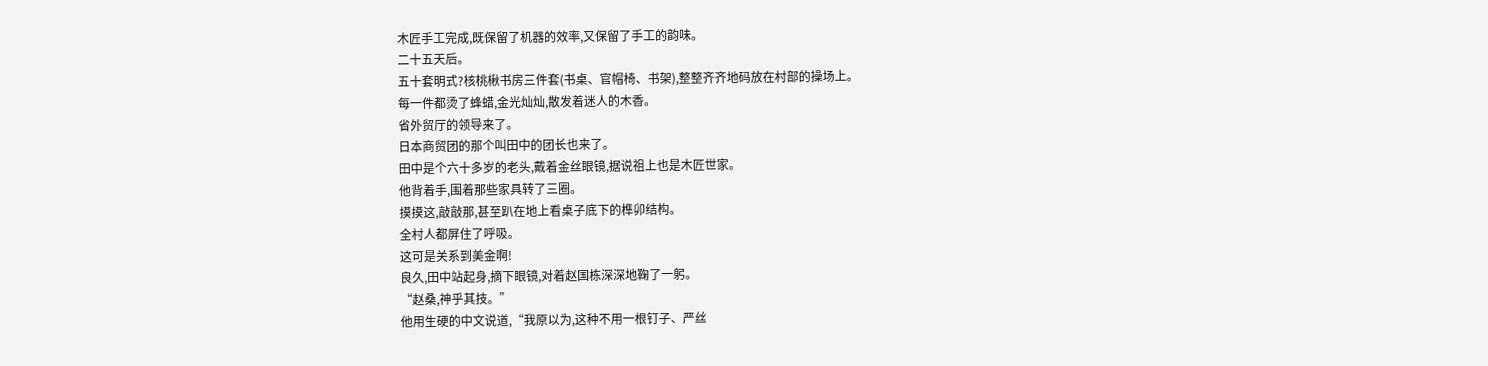木匠手工完成,既保留了机器的效率,又保留了手工的韵味。
二十五天后。
五十套明式?核桃楸书房三件套(书桌、官帽椅、书架),整整齐齐地码放在村部的操场上。
每一件都烫了蜂蜡,金光灿灿,散发着迷人的木香。
省外贸厅的领导来了。
日本商贸团的那个叫田中的团长也来了。
田中是个六十多岁的老头,戴着金丝眼镜,据说祖上也是木匠世家。
他背着手,围着那些家具转了三圈。
摸摸这,敲敲那,甚至趴在地上看桌子底下的榫卯结构。
全村人都屏住了呼吸。
这可是关系到美金啊!
良久,田中站起身,摘下眼镜,对着赵国栋深深地鞠了一躬。
“赵桑,神乎其技。”
他用生硬的中文说道,“我原以为,这种不用一根钉子、严丝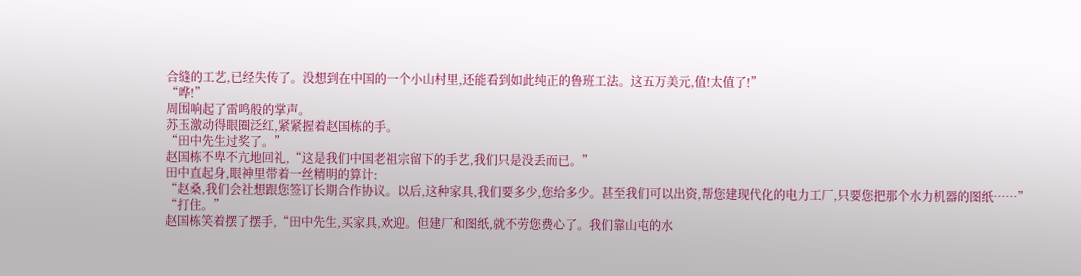合缝的工艺,已经失传了。没想到在中国的一个小山村里,还能看到如此纯正的鲁班工法。这五万美元,值!太值了!”
“哗!”
周围响起了雷鸣般的掌声。
苏玉激动得眼圈泛红,紧紧握着赵国栋的手。
“田中先生过奖了。”
赵国栋不卑不亢地回礼,“这是我们中国老祖宗留下的手艺,我们只是没丢而已。”
田中直起身,眼神里带着一丝精明的算计:
“赵桑,我们会社想跟您签订长期合作协议。以后,这种家具,我们要多少,您给多少。甚至我们可以出资,帮您建现代化的电力工厂,只要您把那个水力机器的图纸……”
“打住。”
赵国栋笑着摆了摆手,“田中先生,买家具,欢迎。但建厂和图纸,就不劳您费心了。我们靠山屯的水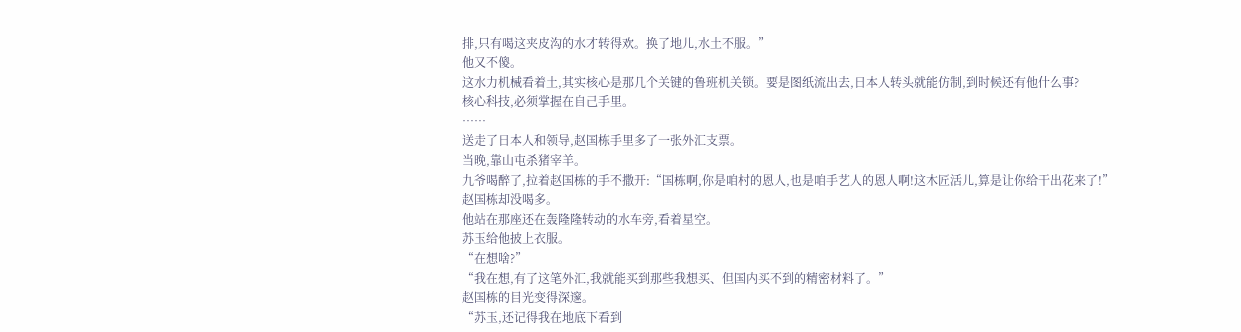排,只有喝这夹皮沟的水才转得欢。换了地儿,水土不服。”
他又不傻。
这水力机械看着土,其实核心是那几个关键的鲁班机关锁。要是图纸流出去,日本人转头就能仿制,到时候还有他什么事?
核心科技,必须掌握在自己手里。
……
送走了日本人和领导,赵国栋手里多了一张外汇支票。
当晚,靠山屯杀猪宰羊。
九爷喝醉了,拉着赵国栋的手不撒开:“国栋啊,你是咱村的恩人,也是咱手艺人的恩人啊!这木匠活儿,算是让你给干出花来了!”
赵国栋却没喝多。
他站在那座还在轰隆隆转动的水车旁,看着星空。
苏玉给他披上衣服。
“在想啥?”
“我在想,有了这笔外汇,我就能买到那些我想买、但国内买不到的精密材料了。”
赵国栋的目光变得深邃。
“苏玉,还记得我在地底下看到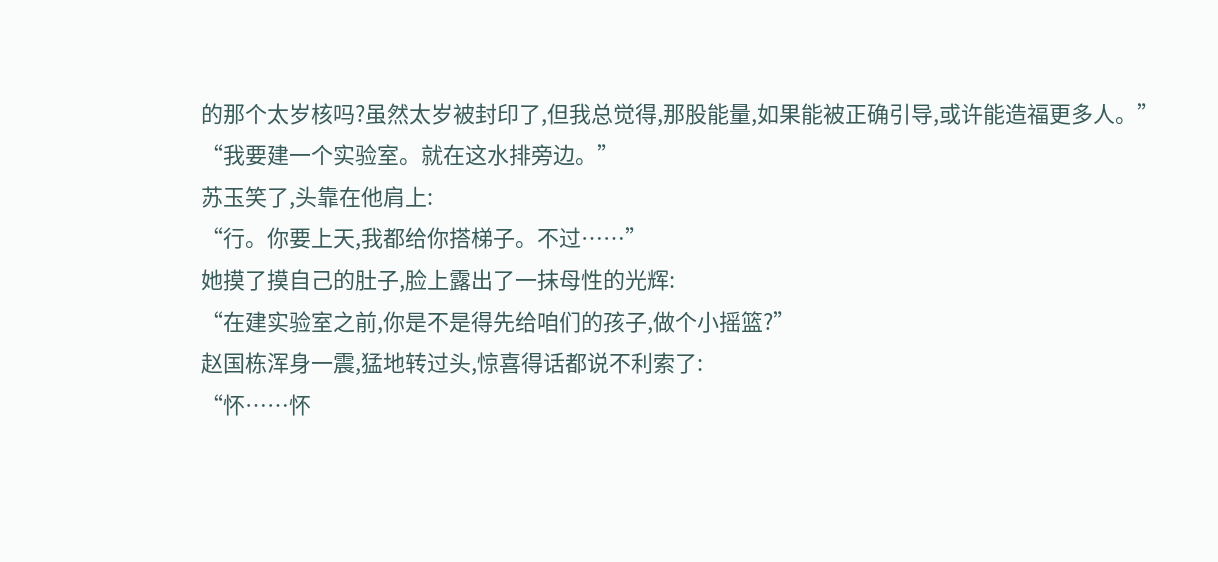的那个太岁核吗?虽然太岁被封印了,但我总觉得,那股能量,如果能被正确引导,或许能造福更多人。”
“我要建一个实验室。就在这水排旁边。”
苏玉笑了,头靠在他肩上:
“行。你要上天,我都给你搭梯子。不过……”
她摸了摸自己的肚子,脸上露出了一抹母性的光辉:
“在建实验室之前,你是不是得先给咱们的孩子,做个小摇篮?”
赵国栋浑身一震,猛地转过头,惊喜得话都说不利索了:
“怀……怀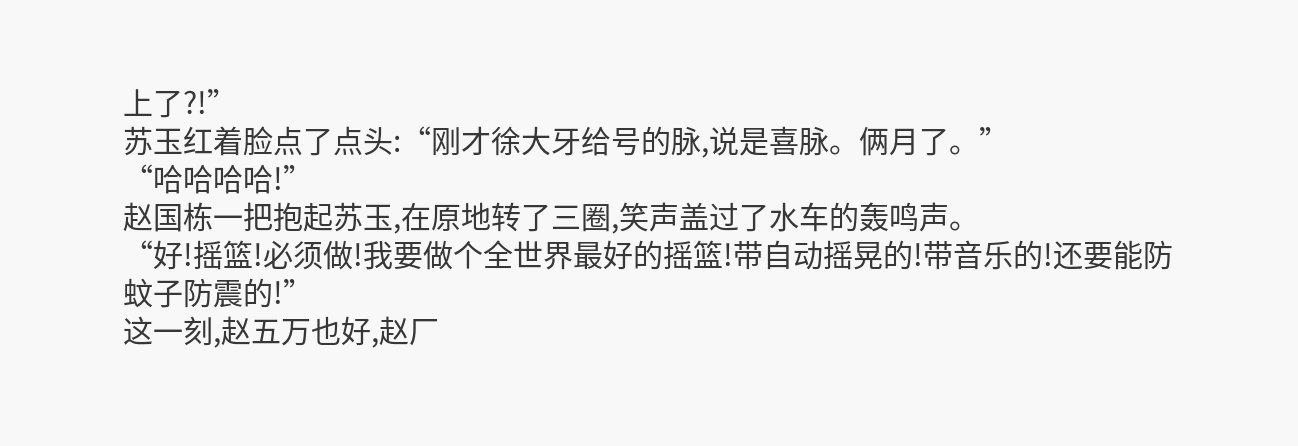上了?!”
苏玉红着脸点了点头:“刚才徐大牙给号的脉,说是喜脉。俩月了。”
“哈哈哈哈!”
赵国栋一把抱起苏玉,在原地转了三圈,笑声盖过了水车的轰鸣声。
“好!摇篮!必须做!我要做个全世界最好的摇篮!带自动摇晃的!带音乐的!还要能防蚊子防震的!”
这一刻,赵五万也好,赵厂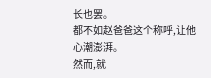长也罢。
都不如赵爸爸这个称呼,让他心潮澎湃。
然而,就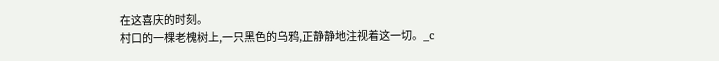在这喜庆的时刻。
村口的一棵老槐树上,一只黑色的乌鸦,正静静地注视着这一切。_c